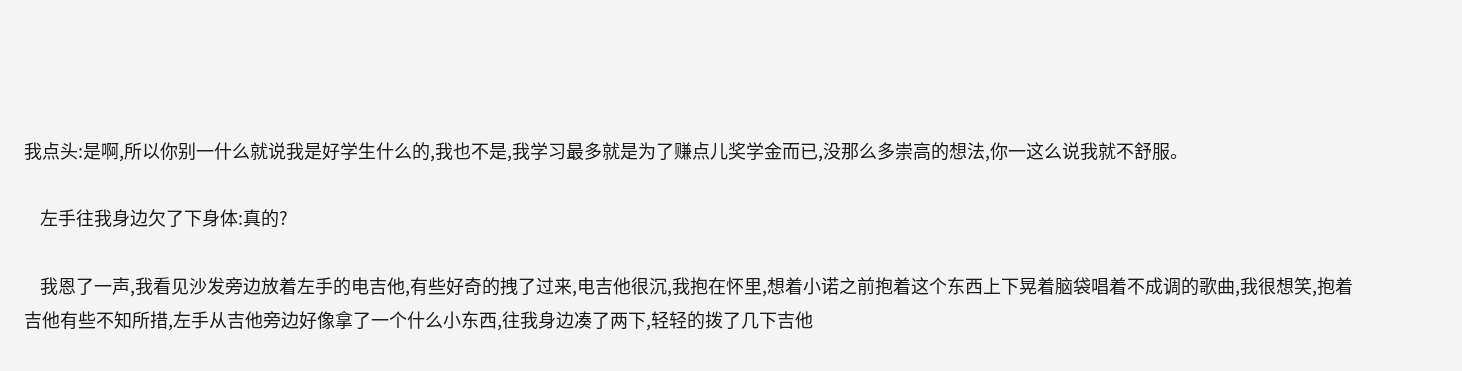我点头:是啊,所以你别一什么就说我是好学生什么的,我也不是,我学习最多就是为了赚点儿奖学金而已,没那么多崇高的想法,你一这么说我就不舒服。

    左手往我身边欠了下身体:真的?

    我恩了一声,我看见沙发旁边放着左手的电吉他,有些好奇的拽了过来,电吉他很沉,我抱在怀里,想着小诺之前抱着这个东西上下晃着脑袋唱着不成调的歌曲,我很想笑,抱着吉他有些不知所措,左手从吉他旁边好像拿了一个什么小东西,往我身边凑了两下,轻轻的拨了几下吉他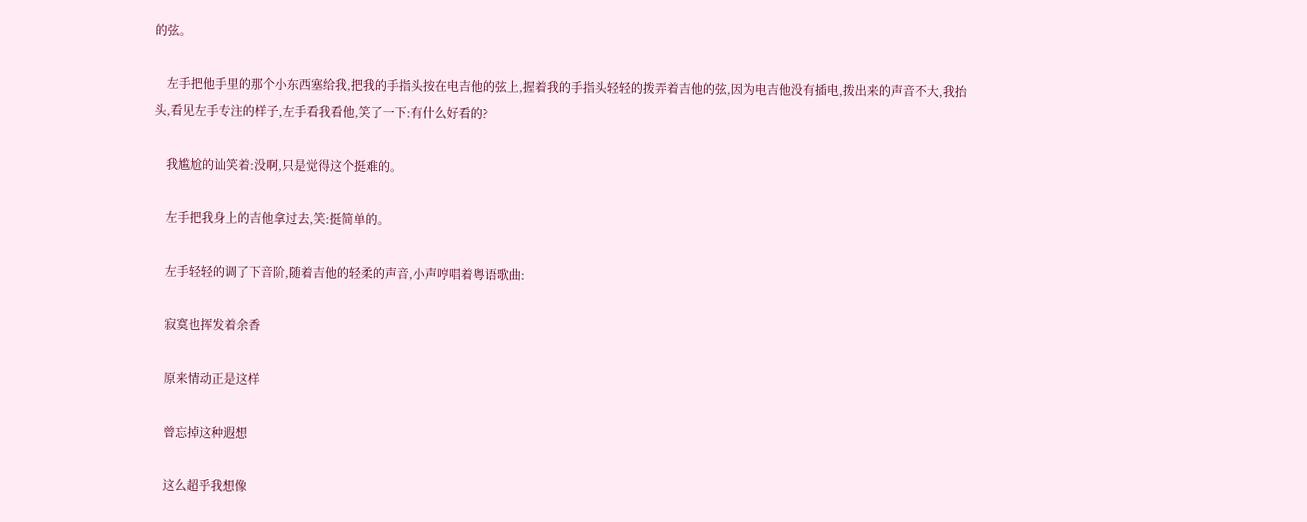的弦。

    左手把他手里的那个小东西塞给我,把我的手指头按在电吉他的弦上,握着我的手指头轻轻的拨弄着吉他的弦,因为电吉他没有插电,拨出来的声音不大,我抬头,看见左手专注的样子,左手看我看他,笑了一下:有什么好看的?

    我尴尬的讪笑着:没啊,只是觉得这个挺难的。

    左手把我身上的吉他拿过去,笑:挺简单的。

    左手轻轻的调了下音阶,随着吉他的轻柔的声音,小声哼唱着粤语歌曲:

    寂寞也挥发着余香

    原来情动正是这样

    曾忘掉这种遐想

    这么超乎我想像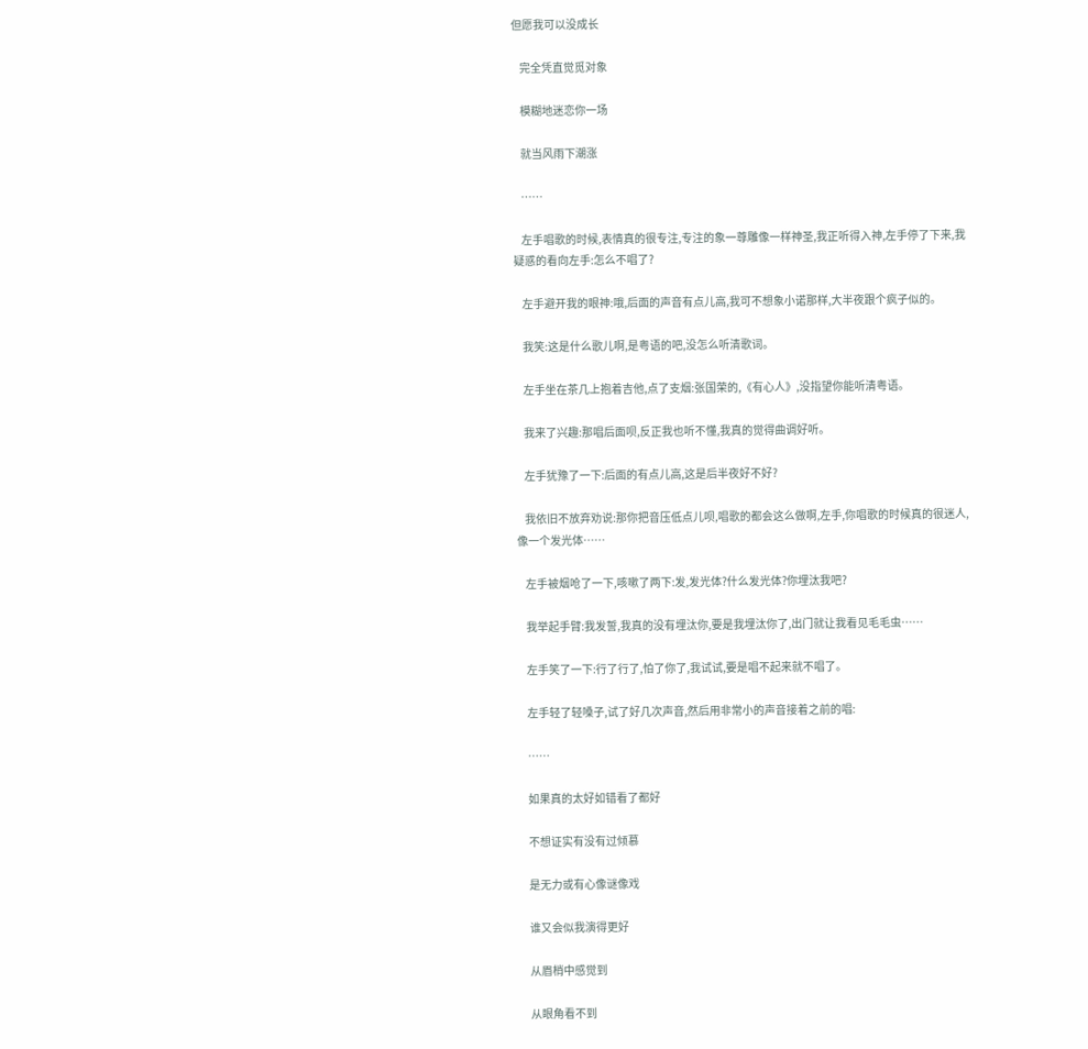但愿我可以没成长

    完全凭直觉觅对象

    模糊地迷恋你一场

    就当风雨下潮涨

    ……

    左手唱歌的时候,表情真的很专注,专注的象一尊雕像一样神圣,我正听得入神,左手停了下来,我疑惑的看向左手:怎么不唱了?

    左手避开我的眼神:哦,后面的声音有点儿高,我可不想象小诺那样,大半夜跟个疯子似的。

    我笑:这是什么歌儿啊,是粤语的吧,没怎么听清歌词。

    左手坐在茶几上抱着吉他,点了支烟:张国荣的,《有心人》,没指望你能听清粤语。

    我来了兴趣:那唱后面呗,反正我也听不懂,我真的觉得曲调好听。

    左手犹豫了一下:后面的有点儿高,这是后半夜好不好?

    我依旧不放弃劝说:那你把音压低点儿呗,唱歌的都会这么做啊,左手,你唱歌的时候真的很迷人,像一个发光体……

    左手被烟呛了一下,咳嗽了两下:发,发光体?什么发光体?你埋汰我吧?

    我举起手臂:我发誓,我真的没有埋汰你,要是我埋汰你了,出门就让我看见毛毛虫……

    左手笑了一下:行了行了,怕了你了,我试试,要是唱不起来就不唱了。

    左手轻了轻嗓子,试了好几次声音,然后用非常小的声音接着之前的唱:

    ……

    如果真的太好如错看了都好

    不想证实有没有过倾慕

    是无力或有心像谜像戏

    谁又会似我演得更好

    从眉梢中感觉到

    从眼角看不到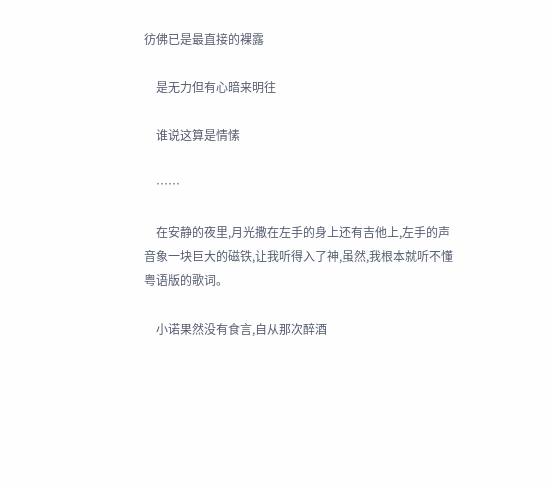彷佛已是最直接的裸露

    是无力但有心暗来明往

    谁说这算是情愫

    ……

    在安静的夜里,月光撒在左手的身上还有吉他上,左手的声音象一块巨大的磁铁,让我听得入了神,虽然,我根本就听不懂粤语版的歌词。

    小诺果然没有食言,自从那次醉酒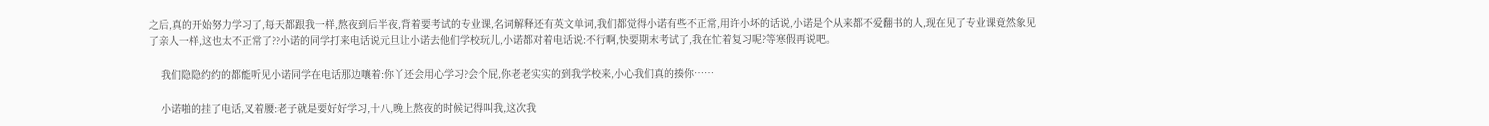之后,真的开始努力学习了,每天都跟我一样,熬夜到后半夜,背着要考试的专业课,名词解释还有英文单词,我们都觉得小诺有些不正常,用许小坏的话说,小诺是个从来都不爱翻书的人,现在见了专业课竟然象见了亲人一样,这也太不正常了??小诺的同学打来电话说元旦让小诺去他们学校玩儿,小诺都对着电话说:不行啊,快要期末考试了,我在忙着复习呢?等寒假再说吧。

    我们隐隐约约的都能听见小诺同学在电话那边嚷着:你丫还会用心学习?会个屁,你老老实实的到我学校来,小心我们真的揍你……

    小诺啪的挂了电话,叉着腰:老子就是要好好学习,十八,晚上熬夜的时候记得叫我,这次我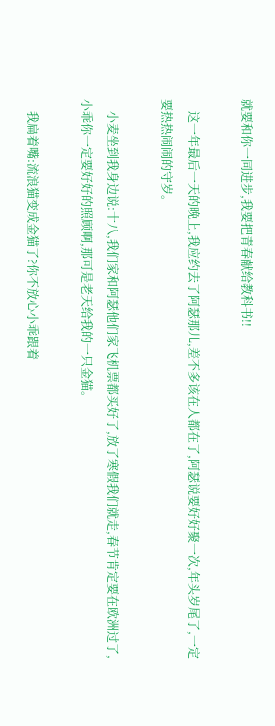就要和你一同进步,我要把青春献给教科书!!

    这一年最后一天的晚上,我应约去了阿瑟那儿,差不多该在人都在了,阿瑟说要好好聚一次,年头岁尾了,一定要热热闹闹的守岁。

    小麦坐到我身边说:十八,我们家和阿瑟他们家飞机票都买好了,放了寒假我们就走,春节肯定要在欧洲过了,小乖你一定要好好的照顾啊,那可是老天给我的一只金猫。

    我扁着嘴:流浪猫变成金猫了?你不放心小乖跟着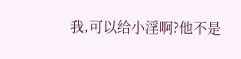我,可以给小淫啊?他不是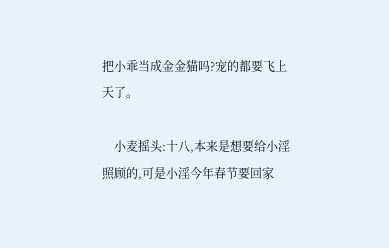把小乖当成金金猫吗?宠的都要飞上天了。

    小麦摇头:十八,本来是想要给小淫照顾的,可是小淫今年春节要回家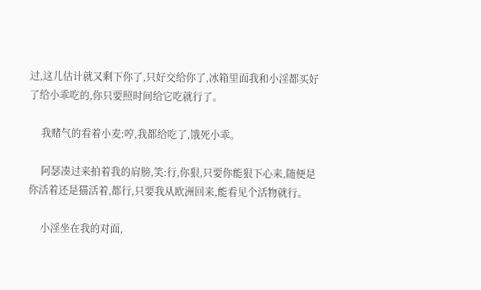过,这儿估计就又剩下你了,只好交给你了,冰箱里面我和小淫都买好了给小乖吃的,你只要照时间给它吃就行了。

    我赌气的看着小麦:哼,我都给吃了,饿死小乖。

    阿瑟凑过来拍着我的肩膀,笑:行,你狠,只要你能狠下心来,随便是你活着还是猫活着,都行,只要我从欧洲回来,能看见个活物就行。

    小淫坐在我的对面,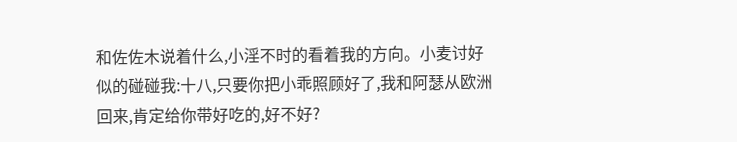和佐佐木说着什么,小淫不时的看着我的方向。小麦讨好似的碰碰我:十八,只要你把小乖照顾好了,我和阿瑟从欧洲回来,肯定给你带好吃的,好不好?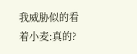我威胁似的看着小麦:真的?